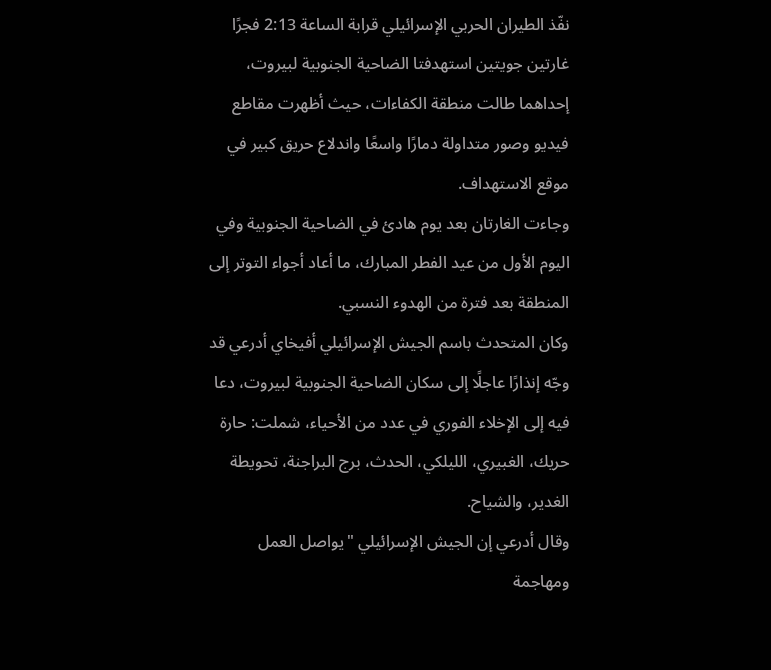نفّذ الطيران الحربي الإسرائيلي قرابة الساعة 2:13 فجرًا غارتين جويتين استهدفتا الضاحية الجنوبية لبيروت، إحداهما طالت منطقة الكفاءات، حيث أظهرت مقاطع فيديو وصور متداولة دمارًا واسعًا واندلاع حريق كبير في موقع الاستهداف.
وجاءت الغارتان بعد يوم هادئ في الضاحية الجنوبية وفي اليوم الأول من عيد الفطر المبارك، ما أعاد أجواء التوتر إلى المنطقة بعد فترة من الهدوء النسبي.
وكان المتحدث باسم الجيش الإسرائيلي أفيخاي أدرعي قد وجّه إنذارًا عاجلًا إلى سكان الضاحية الجنوبية لبيروت، دعا فيه إلى الإخلاء الفوري في عدد من الأحياء، شملت: حارة حريك، الغبيري، الليلكي، الحدث، برج البراجنة، تحويطة الغدير، والشياح.
وقال أدرعي إن الجيش الإسرائيلي "يواصل العمل ومهاجمة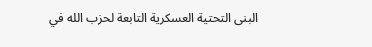البنى التحتية العسكرية التابعة لحزب الله في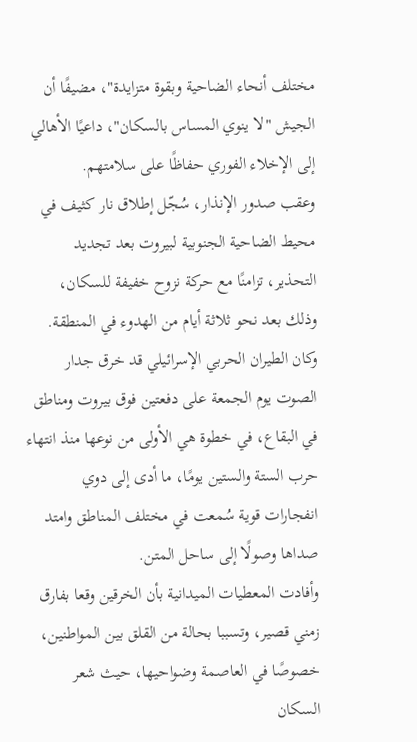مختلف أنحاء الضاحية وبقوة متزايدة"، مضيفًا أن الجيش "لا ينوي المساس بالسكان"، داعيًا الأهالي إلى الإخلاء الفوري حفاظًا على سلامتهم.
وعقب صدور الإنذار، سُجّل إطلاق نار كثيف في محيط الضاحية الجنوبية لبيروت بعد تجديد التحذير، تزامنًا مع حركة نزوح خفيفة للسكان، وذلك بعد نحو ثلاثة أيام من الهدوء في المنطقة.
وكان الطيران الحربي الإسرائيلي قد خرق جدار الصوت يوم الجمعة على دفعتين فوق بيروت ومناطق في البقاع، في خطوة هي الأولى من نوعها منذ انتهاء حرب الستة والستين يومًا، ما أدى إلى دوي انفجارات قوية سُمعت في مختلف المناطق وامتد صداها وصولًا إلى ساحل المتن.
وأفادت المعطيات الميدانية بأن الخرقين وقعا بفارق زمني قصير، وتسببا بحالة من القلق بين المواطنين، خصوصًا في العاصمة وضواحيها، حيث شعر السكان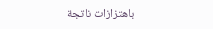باهتزازات ناتجة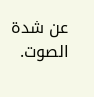عن شدة الصوت.